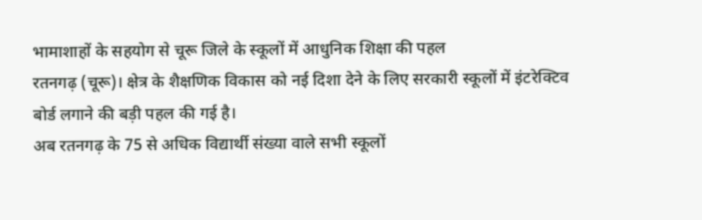भामाशाहों के सहयोग से चूरू जिले के स्कूलों में आधुनिक शिक्षा की पहल
रतनगढ़ (चूरू)। क्षेत्र के शैक्षणिक विकास को नई दिशा देने के लिए सरकारी स्कूलों में इंटरेक्टिव बोर्ड लगाने की बड़ी पहल की गई है।
अब रतनगढ़ के 75 से अधिक विद्यार्थी संख्या वाले सभी स्कूलों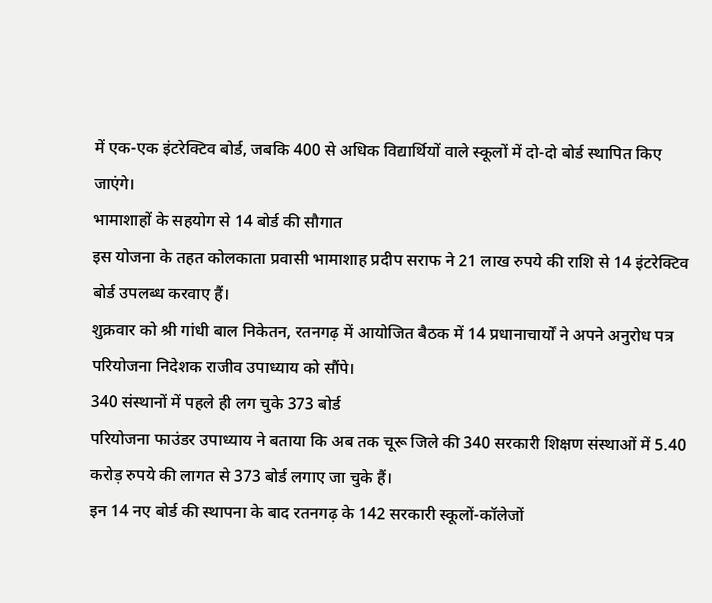में एक-एक इंटरेक्टिव बोर्ड, जबकि 400 से अधिक विद्यार्थियों वाले स्कूलों में दो-दो बोर्ड स्थापित किए जाएंगे।
भामाशाहों के सहयोग से 14 बोर्ड की सौगात
इस योजना के तहत कोलकाता प्रवासी भामाशाह प्रदीप सराफ ने 21 लाख रुपये की राशि से 14 इंटरेक्टिव बोर्ड उपलब्ध करवाए हैं।
शुक्रवार को श्री गांधी बाल निकेतन, रतनगढ़ में आयोजित बैठक में 14 प्रधानाचार्यों ने अपने अनुरोध पत्र परियोजना निदेशक राजीव उपाध्याय को सौंपे।
340 संस्थानों में पहले ही लग चुके 373 बोर्ड
परियोजना फाउंडर उपाध्याय ने बताया कि अब तक चूरू जिले की 340 सरकारी शिक्षण संस्थाओं में 5.40 करोड़ रुपये की लागत से 373 बोर्ड लगाए जा चुके हैं।
इन 14 नए बोर्ड की स्थापना के बाद रतनगढ़ के 142 सरकारी स्कूलों-कॉलेजों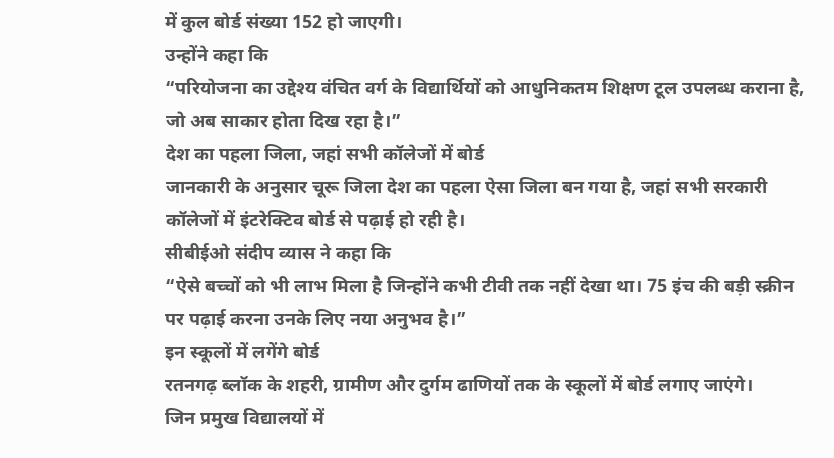में कुल बोर्ड संख्या 152 हो जाएगी।
उन्होंने कहा कि
“परियोजना का उद्देश्य वंचित वर्ग के विद्यार्थियों को आधुनिकतम शिक्षण टूल उपलब्ध कराना है, जो अब साकार होता दिख रहा है।”
देश का पहला जिला, जहां सभी कॉलेजों में बोर्ड
जानकारी के अनुसार चूरू जिला देश का पहला ऐसा जिला बन गया है, जहां सभी सरकारी कॉलेजों में इंटरेक्टिव बोर्ड से पढ़ाई हो रही है।
सीबीईओ संदीप व्यास ने कहा कि
“ऐसे बच्चों को भी लाभ मिला है जिन्होंने कभी टीवी तक नहीं देखा था। 75 इंच की बड़ी स्क्रीन पर पढ़ाई करना उनके लिए नया अनुभव है।”
इन स्कूलों में लगेंगे बोर्ड
रतनगढ़ ब्लॉक के शहरी, ग्रामीण और दुर्गम ढाणियों तक के स्कूलों में बोर्ड लगाए जाएंगे।
जिन प्रमुख विद्यालयों में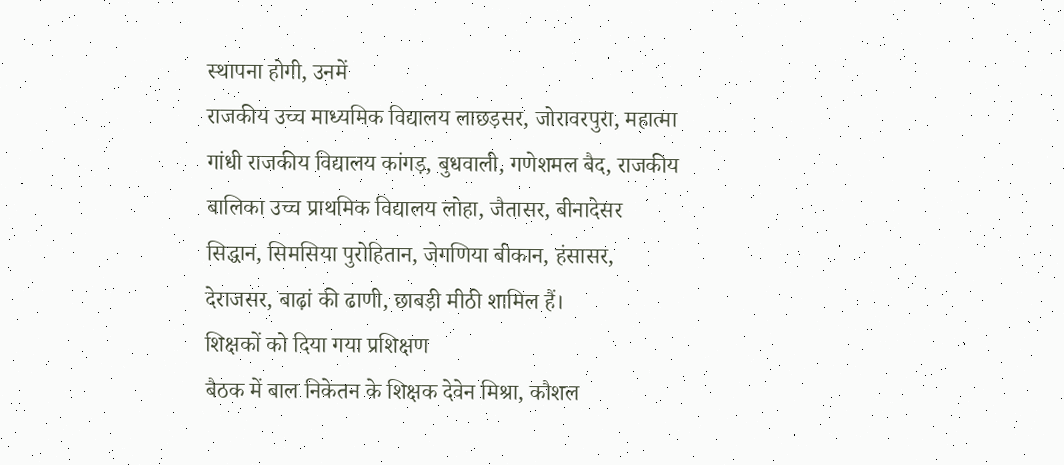स्थापना होगी, उनमें
राजकीय उच्च माध्यमिक विद्यालय लाछड़सर, जोरावरपुरा, महात्मा गांधी राजकीय विद्यालय कांगड़, बुधवाली, गणेशमल बैद, राजकीय बालिका उच्च प्राथमिक विद्यालय लोहा, जैतासर, बीनादेसर सिद्धान, सिमसिया पुरोहितान, जेगणिया बीकान, हंसासर, देराजसर, बाढ़ां की ढाणी, छाबड़ी मीठी शामिल हैं।
शिक्षकों को दिया गया प्रशिक्षण
बैठक में बाल निकेतन के शिक्षक देवेन मिश्रा, कौशल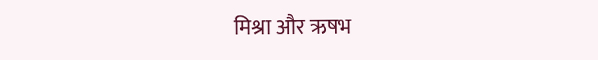मिश्रा और ऋषभ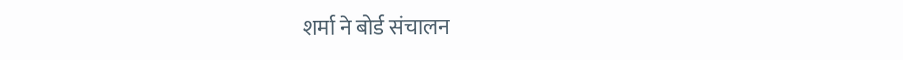शर्मा ने बोर्ड संचालन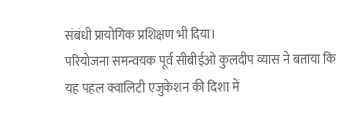संबंधी प्रायोगिक प्रशिक्षण भी दिया।
परियोजना समन्वयक पूर्व सीबीईओ कुलदीप व्यास ने बताया कि यह पहल क्वालिटी एजुकेशन की दिशा में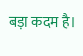बड़ा कदम है।